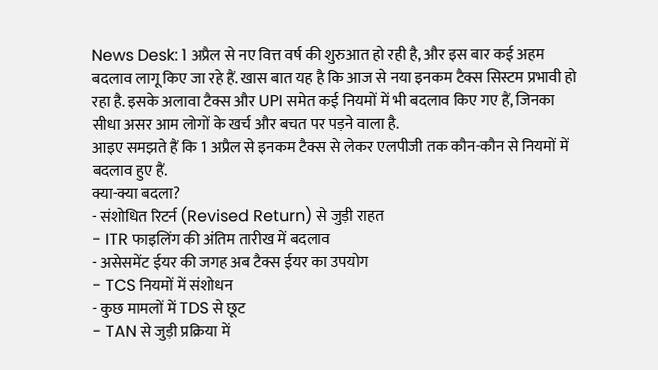News Desk: 1 अप्रैल से नए वित्त वर्ष की शुरुआत हो रही है, और इस बार कई अहम बदलाव लागू किए जा रहे हैं. खास बात यह है कि आज से नया इनकम टैक्स सिस्टम प्रभावी हो रहा है. इसके अलावा टैक्स और UPI समेत कई नियमों में भी बदलाव किए गए हैं, जिनका सीधा असर आम लोगों के खर्च और बचत पर पड़ने वाला है.
आइए समझते हैं कि 1 अप्रैल से इनकम टैक्स से लेकर एलपीजी तक कौन-कौन से नियमों में बदलाव हुए हैं.
क्या-क्या बदला?
- संशोधित रिटर्न (Revised Return) से जुड़ी राहत
- ITR फाइलिंग की अंतिम तारीख में बदलाव
- असेसमेंट ईयर की जगह अब टैक्स ईयर का उपयोग
- TCS नियमों में संशोधन
- कुछ मामलों में TDS से छूट
- TAN से जुड़ी प्रक्रिया में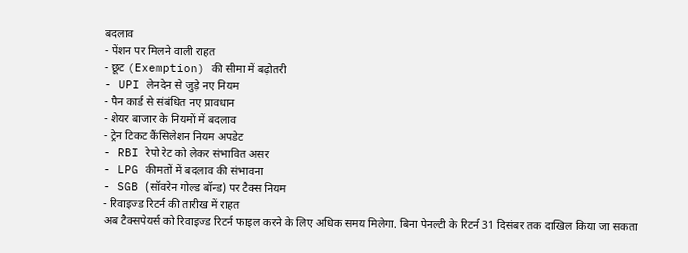बदलाव
- पेंशन पर मिलने वाली राहत
- छूट (Exemption) की सीमा में बढ़ोतरी
- UPI लेनदेन से जुड़े नए नियम
- पैन कार्ड से संबंधित नए प्रावधान
- शेयर बाजार के नियमों में बदलाव
- ट्रेन टिकट कैंसिलेशन नियम अपडेट
- RBI रेपो रेट को लेकर संभावित असर
- LPG कीमतों में बदलाव की संभावना
- SGB (सॉवरेन गोल्ड बॉन्ड) पर टैक्स नियम
- रिवाइज्ड रिटर्न की तारीख में राहत
अब टैक्सपेयर्स को रिवाइज्ड रिटर्न फाइल करने के लिए अधिक समय मिलेगा. बिना पेनल्टी के रिटर्न 31 दिसंबर तक दाखिल किया जा सकता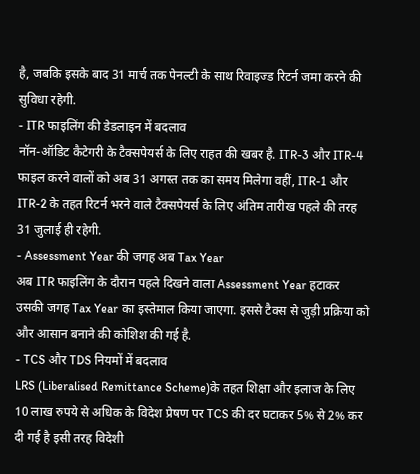है, जबकि इसके बाद 31 मार्च तक पेनल्टी के साथ रिवाइज्ड रिटर्न जमा करने की सुविधा रहेगी.
- ITR फाइलिंग की डेडलाइन में बदलाव
नॉन-ऑडिट कैटेगरी के टैक्सपेयर्स के लिए राहत की खबर है. ITR-3 और ITR-4 फाइल करने वालों को अब 31 अगस्त तक का समय मिलेगा वहीं, ITR-1 और ITR-2 के तहत रिटर्न भरने वाले टैक्सपेयर्स के लिए अंतिम तारीख पहले की तरह 31 जुलाई ही रहेगी.
- Assessment Year की जगह अब Tax Year
अब ITR फाइलिंग के दौरान पहले दिखने वाला Assessment Year हटाकर उसकी जगह Tax Year का इस्तेमाल किया जाएगा. इससे टैक्स से जुड़ी प्रक्रिया को और आसान बनाने की कोशिश की गई है.
- TCS और TDS नियमों में बदलाव
LRS (Liberalised Remittance Scheme)के तहत शिक्षा और इलाज के लिए 10 लाख रुपये से अधिक के विदेश प्रेषण पर TCS की दर घटाकर 5% से 2% कर दी गई है इसी तरह विदेशी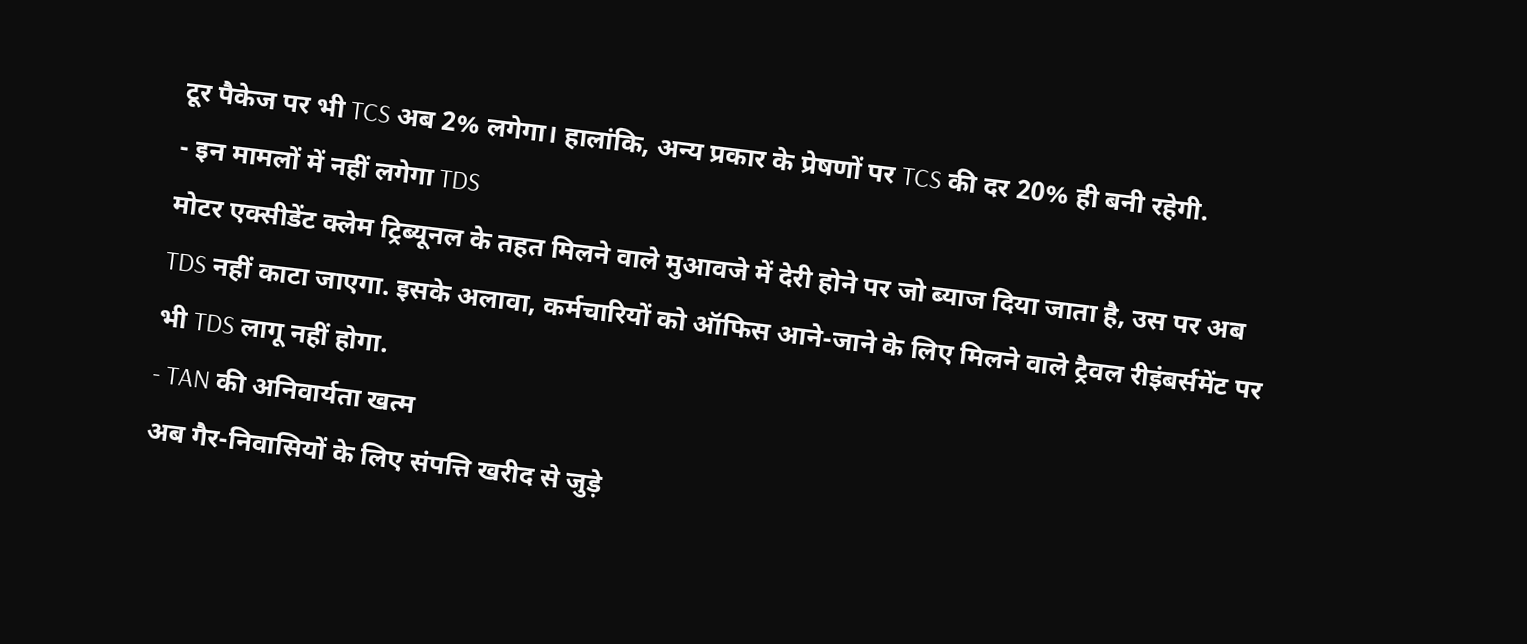टूर पैकेज पर भी TCS अब 2% लगेगा। हालांकि, अन्य प्रकार के प्रेषणों पर TCS की दर 20% ही बनी रहेगी.
- इन मामलों में नहीं लगेगा TDS
मोटर एक्सीडेंट क्लेम ट्रिब्यूनल के तहत मिलने वाले मुआवजे में देरी होने पर जो ब्याज दिया जाता है, उस पर अब TDS नहीं काटा जाएगा. इसके अलावा, कर्मचारियों को ऑफिस आने-जाने के लिए मिलने वाले ट्रैवल रीइंबर्समेंट पर भी TDS लागू नहीं होगा.
- TAN की अनिवार्यता खत्म
अब गैर-निवासियों के लिए संपत्ति खरीद से जुड़े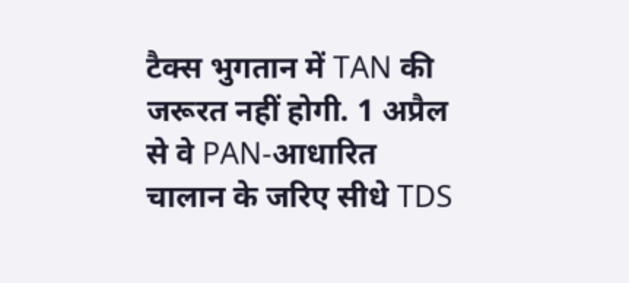टैक्स भुगतान में TAN की जरूरत नहीं होगी. 1 अप्रैल से वे PAN-आधारित चालान के जरिए सीधे TDS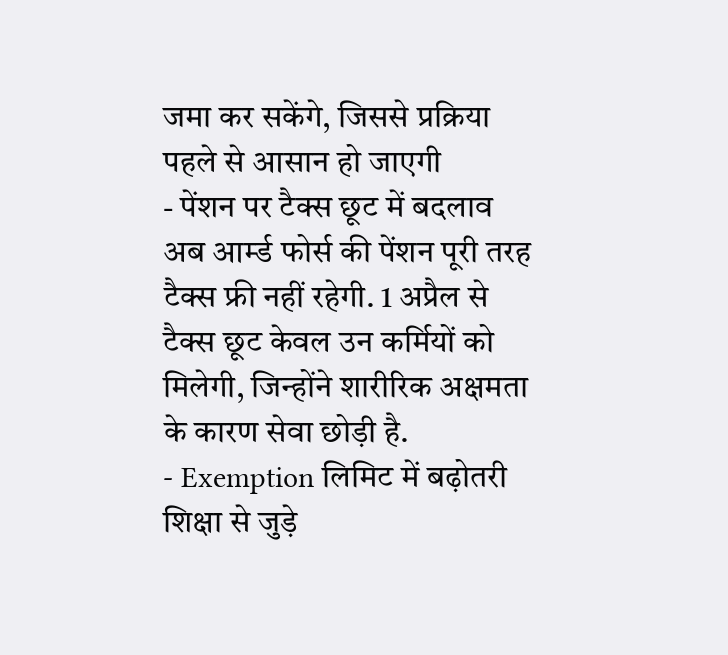जमा कर सकेंगे, जिससे प्रक्रिया पहले से आसान हो जाएगी
- पेंशन पर टैक्स छूट में बदलाव
अब आर्म्ड फोर्स की पेंशन पूरी तरह टैक्स फ्री नहीं रहेगी. 1 अप्रैल से टैक्स छूट केवल उन कर्मियों को मिलेगी, जिन्होंने शारीरिक अक्षमता के कारण सेवा छोड़ी है.
- Exemption लिमिट में बढ़ोतरी
शिक्षा से जुड़े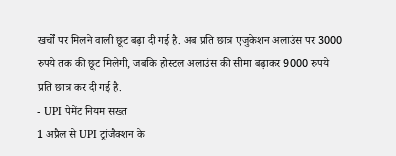खर्चों पर मिलने वाली छूट बढ़ा दी गई है. अब प्रति छात्र एजुकेशन अलाउंस पर 3000 रुपये तक की छूट मिलेगी, जबकि होस्टल अलाउंस की सीमा बढ़ाकर 9000 रुपये प्रति छात्र कर दी गई है.
- UPI पेमेंट नियम सख्त
1 अप्रैल से UPI ट्रांजैक्शन के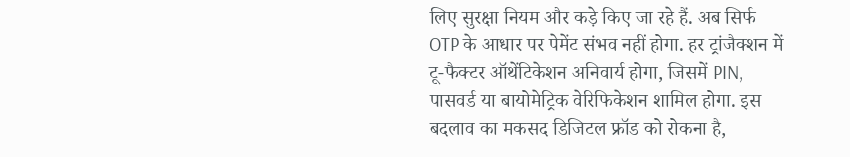लिए सुरक्षा नियम और कड़े किए जा रहे हैं. अब सिर्फ OTP के आधार पर पेमेंट संभव नहीं होगा. हर ट्रांजैक्शन में टू-फैक्टर ऑथेंटिकेशन अनिवार्य होगा, जिसमें PIN, पासवर्ड या बायोमेट्रिक वेरिफिकेशन शामिल होगा. इस बदलाव का मकसद डिजिटल फ्रॉड को रोकना है,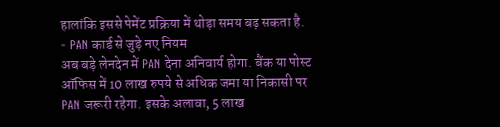हालांकि इससे पेमेंट प्रक्रिया में थोड़ा समय बढ़ सकता है.
- PAN कार्ड से जुड़े नए नियम
अब बड़े लेनदेन में PAN देना अनिवार्य होगा. बैंक या पोस्ट ऑफिस में 10 लाख रुपये से अधिक जमा या निकासी पर PAN जरूरी रहेगा. इसके अलावा, 5 लाख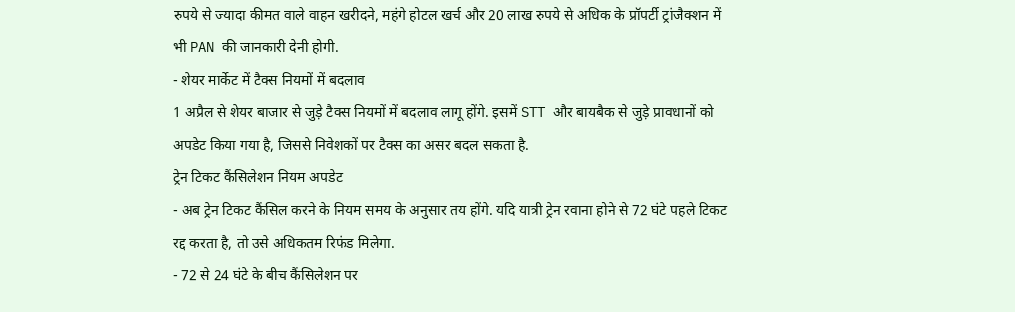रुपये से ज्यादा कीमत वाले वाहन खरीदने, महंगे होटल खर्च और 20 लाख रुपये से अधिक के प्रॉपर्टी ट्रांजैक्शन में भी PAN की जानकारी देनी होगी.
- शेयर मार्केट में टैक्स नियमों में बदलाव
1 अप्रैल से शेयर बाजार से जुड़े टैक्स नियमों में बदलाव लागू होंगे. इसमें STT और बायबैक से जुड़े प्रावधानों को अपडेट किया गया है, जिससे निवेशकों पर टैक्स का असर बदल सकता है.
ट्रेन टिकट कैंसिलेशन नियम अपडेट
- अब ट्रेन टिकट कैंसिल करने के नियम समय के अनुसार तय होंगे. यदि यात्री ट्रेन रवाना होने से 72 घंटे पहले टिकट रद्द करता है, तो उसे अधिकतम रिफंड मिलेगा.
- 72 से 24 घंटे के बीच कैंसिलेशन पर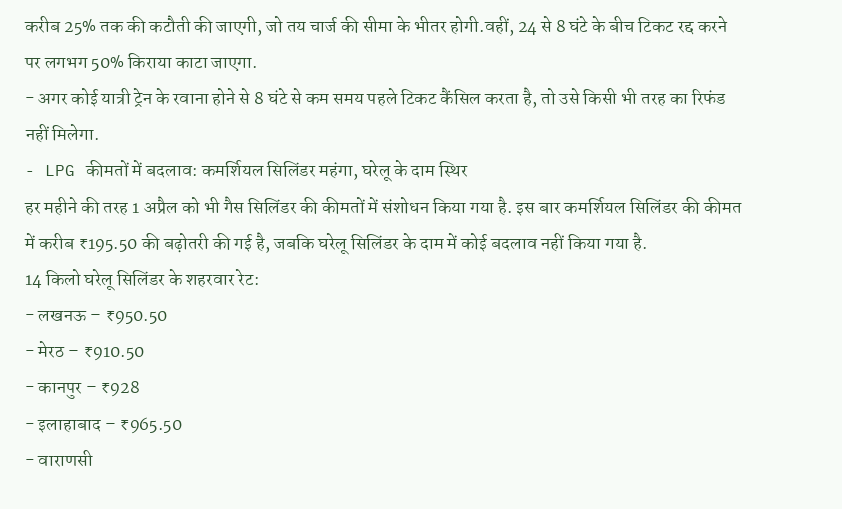करीब 25% तक की कटौती की जाएगी, जो तय चार्ज की सीमा के भीतर होगी.वहीं, 24 से 8 घंटे के बीच टिकट रद्द करने पर लगभग 50% किराया काटा जाएगा.
- अगर कोई यात्री ट्रेन के रवाना होने से 8 घंटे से कम समय पहले टिकट कैंसिल करता है, तो उसे किसी भी तरह का रिफंड नहीं मिलेगा.
- LPG कीमतों में बदलाव: कमर्शियल सिलिंडर महंगा, घरेलू के दाम स्थिर
हर महीने की तरह 1 अप्रैल को भी गैस सिलिंडर की कीमतों में संशोधन किया गया है. इस बार कमर्शियल सिलिंडर की कीमत में करीब ₹195.50 की बढ़ोतरी की गई है, जबकि घरेलू सिलिंडर के दाम में कोई बदलाव नहीं किया गया है.
14 किलो घरेलू सिलिंडर के शहरवार रेट:
- लखनऊ – ₹950.50
- मेरठ – ₹910.50
- कानपुर – ₹928
- इलाहाबाद – ₹965.50
- वाराणसी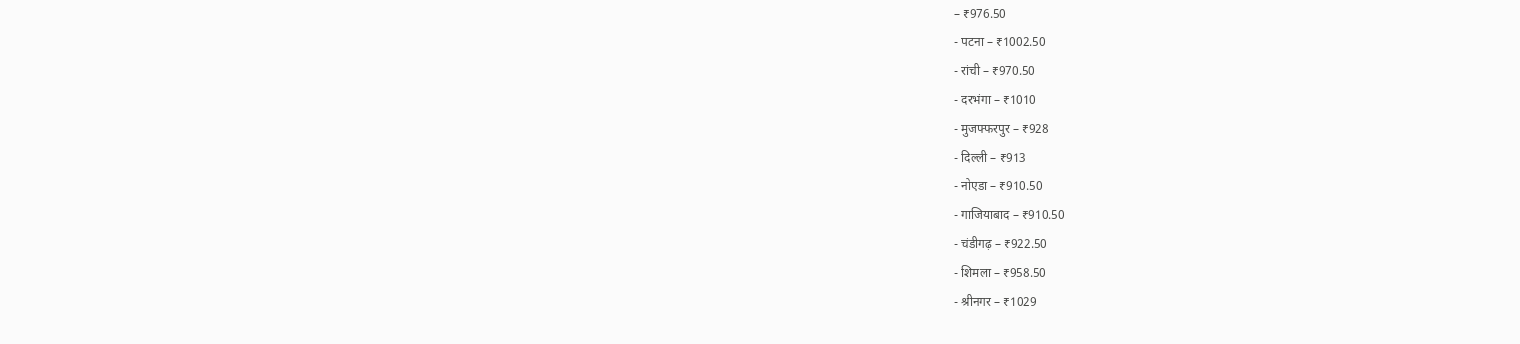– ₹976.50
- पटना – ₹1002.50
- रांची – ₹970.50
- दरभंगा – ₹1010
- मुजफ्फरपुर – ₹928
- दिल्ली – ₹913
- नोएडा – ₹910.50
- गाजियाबाद – ₹910.50
- चंडीगढ़ – ₹922.50
- शिमला – ₹958.50
- श्रीनगर – ₹1029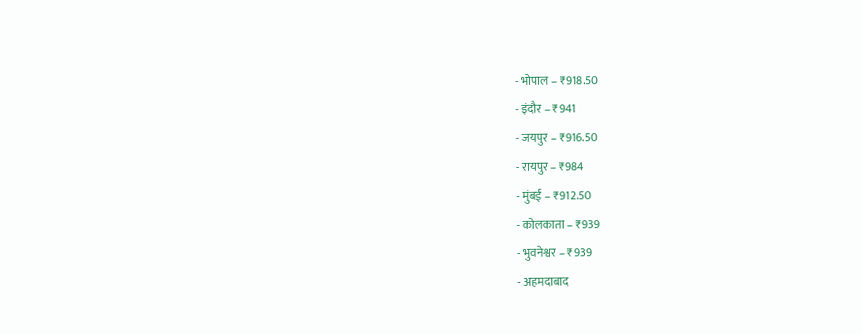- भोपाल – ₹918.50
- इंदौर – ₹941
- जयपुर – ₹916.50
- रायपुर – ₹984
- मुंबई – ₹912.50
- कोलकाता – ₹939
- भुवनेश्वर – ₹939
- अहमदाबाद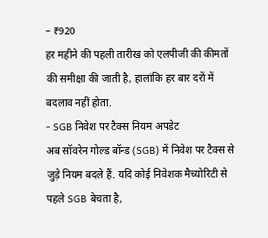– ₹920
हर महीने की पहली तारीख को एलपीजी की कीमतों की समीक्षा की जाती है, हालांकि हर बार दरों में बदलाव नहीं होता.
- SGB निवेश पर टैक्स नियम अपडेट
अब सॉवरेन गोल्ड बॉन्ड (SGB) में निवेश पर टैक्स से जुड़े नियम बदले हैं. यदि कोई निवेशक मैच्योरिटी से पहले SGB बेचता है,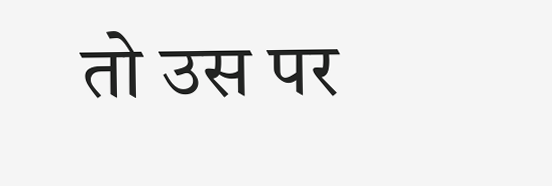तो उस पर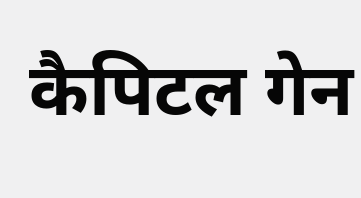कैपिटल गेन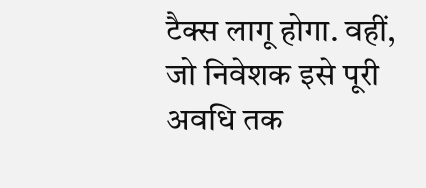टैक्स लागू होगा. वहीं, जो निवेशक इसे पूरी अवधि तक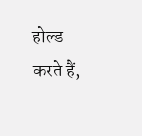होल्ड करते हैं,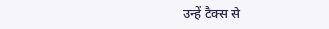उन्हें टैक्स से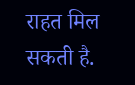राहत मिल सकती है.